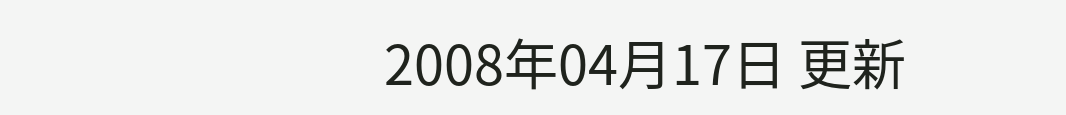2008年04月17日 更新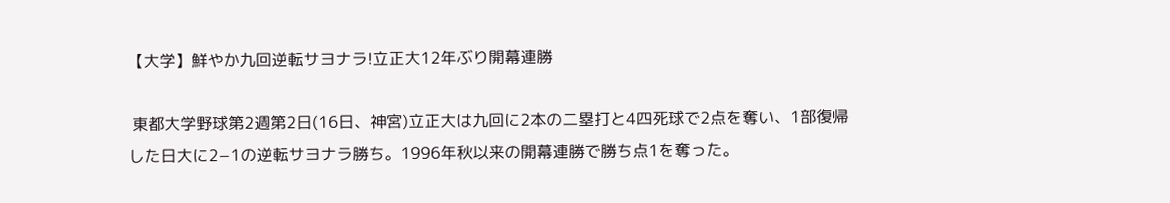【大学】鮮やか九回逆転サヨナラ!立正大12年ぶり開幕連勝

 東都大学野球第2週第2日(16日、神宮)立正大は九回に2本の二塁打と4四死球で2点を奪い、1部復帰した日大に2−1の逆転サヨナラ勝ち。1996年秋以来の開幕連勝で勝ち点1を奪った。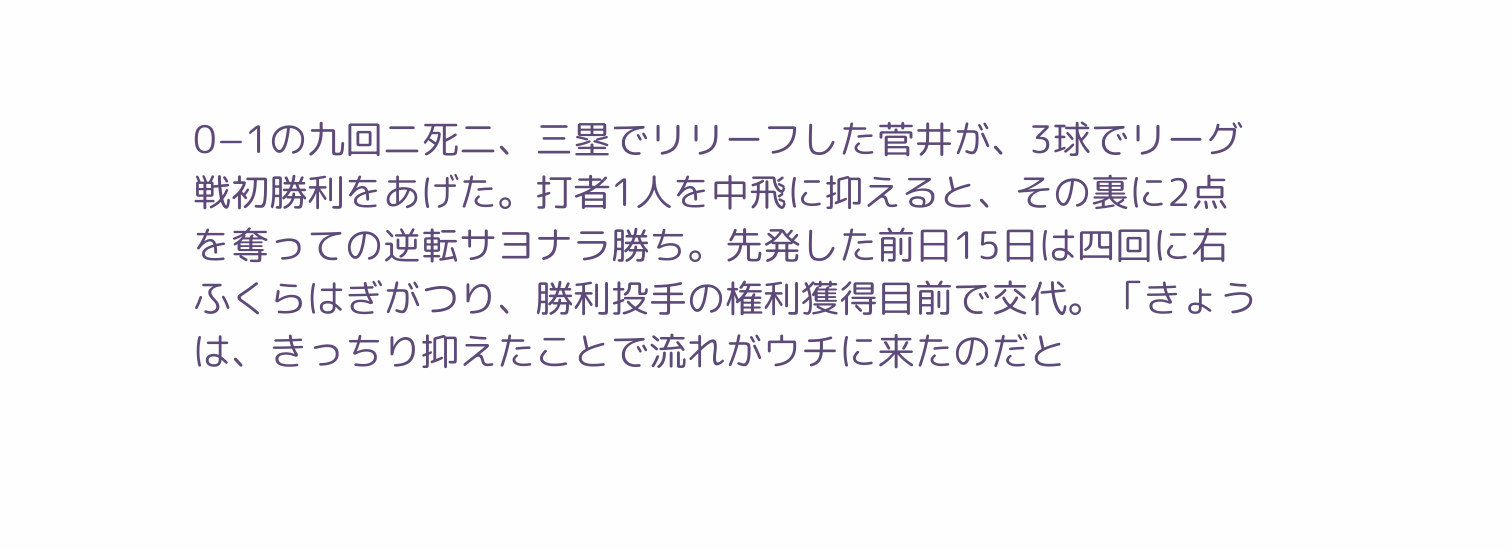0−1の九回二死二、三塁でリリーフした菅井が、3球でリーグ戦初勝利をあげた。打者1人を中飛に抑えると、その裏に2点を奪っての逆転サヨナラ勝ち。先発した前日15日は四回に右ふくらはぎがつり、勝利投手の権利獲得目前で交代。「きょうは、きっちり抑えたことで流れがウチに来たのだと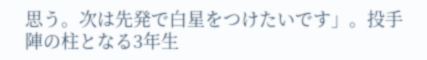思う。次は先発で白星をつけたいです」。投手陣の柱となる3年生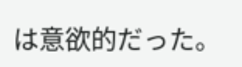は意欲的だった。